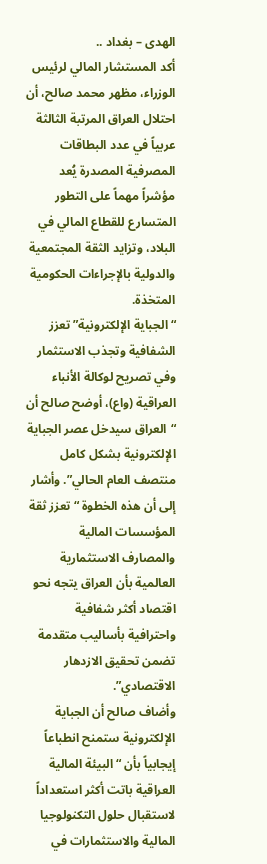الهدى – بغداد ..
أكد المستشار المالي لرئيس الوزراء، مظهر محمد صالح، أن احتلال العراق المرتبة الثالثة عربياً في عدد البطاقات المصرفية المصدرة يُعد مؤشراً مهماً على التطور المتسارع للقطاع المالي في البلاد، وتزايد الثقة المجتمعية والدولية بالإجراءات الحكومية المتخذة.
“الجباية الإلكترونية” تعزز الشفافية وتجذب الاستثمار
وفي تصريح لوكالة الأنباء العراقية (واع)، أوضح صالح أن “العراق سيدخل عصر الجباية الإلكترونية بشكل كامل منتصف العام الحالي”. وأشار إلى أن هذه الخطوة “تعزز ثقة المؤسسات المالية والمصارف الاستثمارية العالمية بأن العراق يتجه نحو اقتصاد أكثر شفافية واحترافية بأساليب متقدمة تضمن تحقيق الازدهار الاقتصادي”.
وأضاف صالح أن الجباية الإلكترونية ستمنح انطباعاً إيجابياً بأن “البيئة المالية العراقية باتت أكثر استعداداً لاستقبال حلول التكنولوجيا المالية والاستثمارات في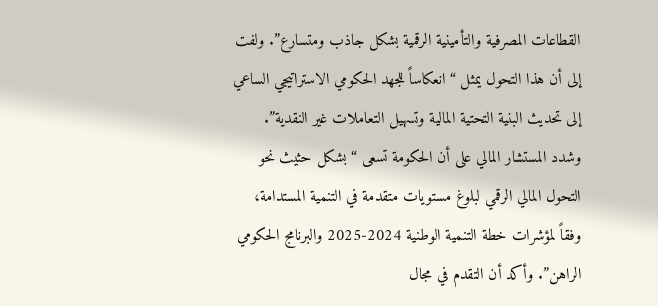القطاعات المصرفية والتأمينية الرقمية بشكل جاذب ومتسارع”. ولفت إلى أن هذا التحول يمثل “انعكاساً للجهد الحكومي الاستراتيجي الساعي إلى تحديث البنية التحتية المالية وتسهيل التعاملات غير النقدية”.
وشدد المستشار المالي على أن الحكومة تسعى “بشكل حثيث نحو التحول المالي الرقمي لبلوغ مستويات متقدمة في التنمية المستدامة، وفقاً لمؤشرات خطة التنمية الوطنية 2024-2025 والبرنامج الحكومي الراهن”. وأكد أن التقدم في مجال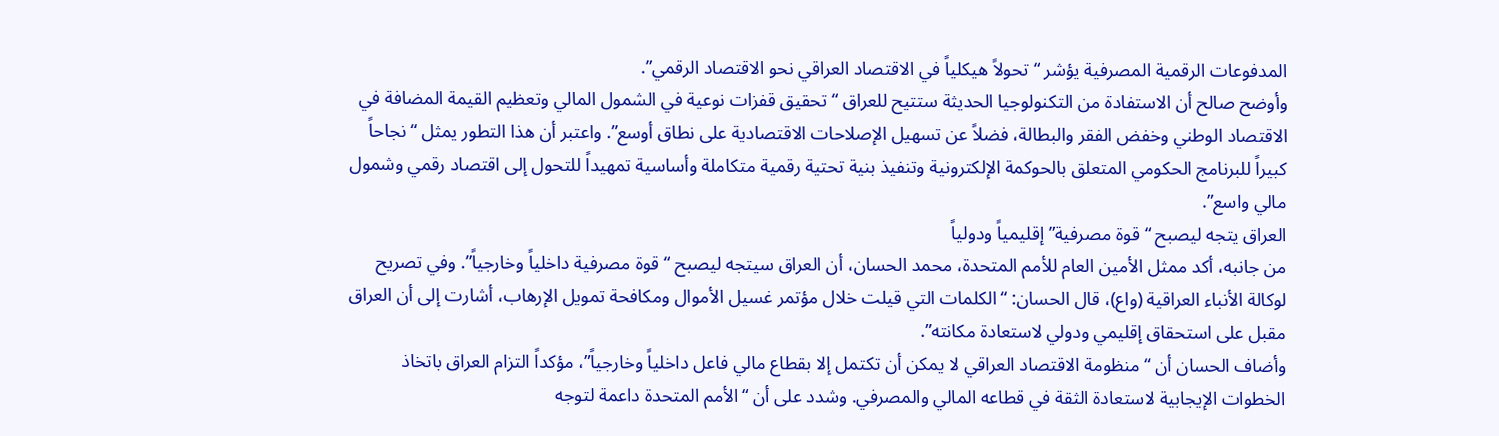المدفوعات الرقمية المصرفية يؤشر “تحولاً هيكلياً في الاقتصاد العراقي نحو الاقتصاد الرقمي”.
وأوضح صالح أن الاستفادة من التكنولوجيا الحديثة ستتيح للعراق “تحقيق قفزات نوعية في الشمول المالي وتعظيم القيمة المضافة في الاقتصاد الوطني وخفض الفقر والبطالة، فضلاً عن تسهيل الإصلاحات الاقتصادية على نطاق أوسع”. واعتبر أن هذا التطور يمثل “نجاحاً كبيراً للبرنامج الحكومي المتعلق بالحوكمة الإلكترونية وتنفيذ بنية تحتية رقمية متكاملة وأساسية تمهيداً للتحول إلى اقتصاد رقمي وشمول مالي واسع”.
العراق يتجه ليصبح “قوة مصرفية” إقليمياً ودولياً
من جانبه، أكد ممثل الأمين العام للأمم المتحدة، محمد الحسان، أن العراق سيتجه ليصبح “قوة مصرفية داخلياً وخارجياً”. وفي تصريح لوكالة الأنباء العراقية (واع)، قال الحسان: “الكلمات التي قيلت خلال مؤتمر غسيل الأموال ومكافحة تمويل الإرهاب، أشارت إلى أن العراق مقبل على استحقاق إقليمي ودولي لاستعادة مكانته”.
وأضاف الحسان أن “منظومة الاقتصاد العراقي لا يمكن أن تكتمل إلا بقطاع مالي فاعل داخلياً وخارجياً”، مؤكداً التزام العراق باتخاذ الخطوات الإيجابية لاستعادة الثقة في قطاعه المالي والمصرفي. وشدد على أن “الأمم المتحدة داعمة لتوجه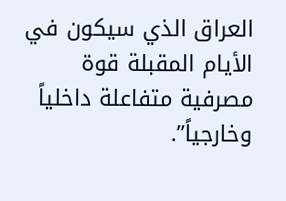العراق الذي سيكون في الأيام المقبلة قوة مصرفية متفاعلة داخلياً وخارجياً”.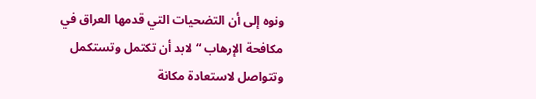ونوه إلى أن التضحيات التي قدمها العراق في مكافحة الإرهاب “لابد أن تكتمل وتستكمل وتتواصل لاستعادة مكانة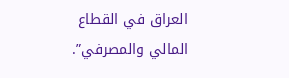العراق في القطاع المالي والمصرفي”.